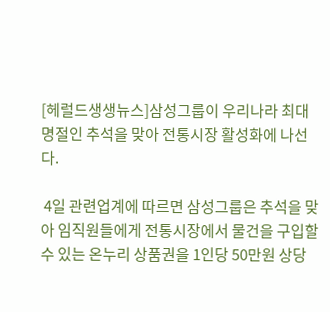[헤럴드생생뉴스]삼성그룹이 우리나라 최대 명절인 추석을 맞아 전통시장 활성화에 나선다.

 4일 관련업계에 따르면 삼성그룹은 추석을 맞아 임직원들에게 전통시장에서 물건을 구입할 수 있는 온누리 상품권을 1인당 50만원 상당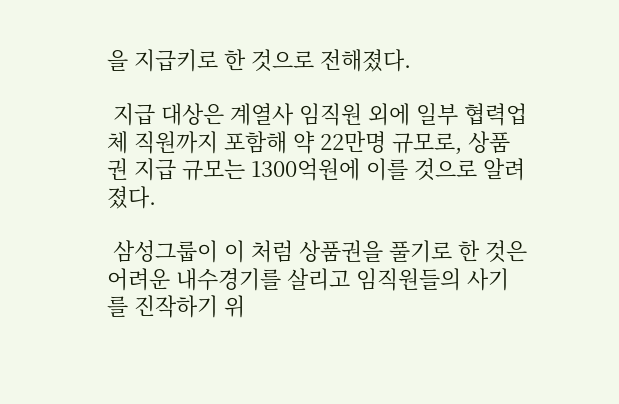을 지급키로 한 것으로 전해졌다.

 지급 대상은 계열사 임직원 외에 일부 협력업체 직원까지 포함해 약 22만명 규모로, 상품권 지급 규모는 1300억원에 이를 것으로 알려졌다.

 삼성그룹이 이 처럼 상품권을 풀기로 한 것은 어려운 내수경기를 살리고 임직원들의 사기를 진작하기 위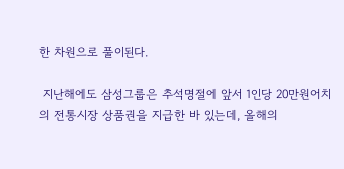한 차원으로 풀이된다.

 지난해에도 삼성그룹은 추석명절에 앞서 1인당 20만원어치의 전통시장 상품권을 지급한 바 있는데, 올해의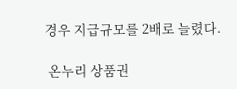경우 지급규모를 2배로 늘렸다.

 온누리 상품권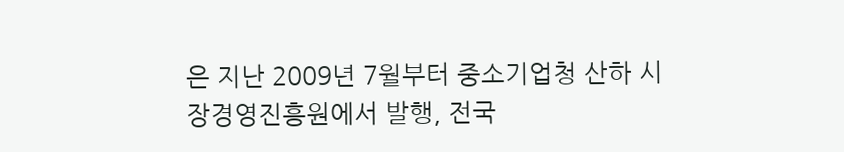은 지난 2009년 7월부터 중소기업청 산하 시장경영진흥원에서 발행, 전국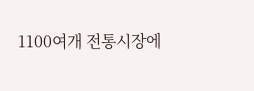1100여개 전통시장에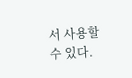서 사용할 수 있다.